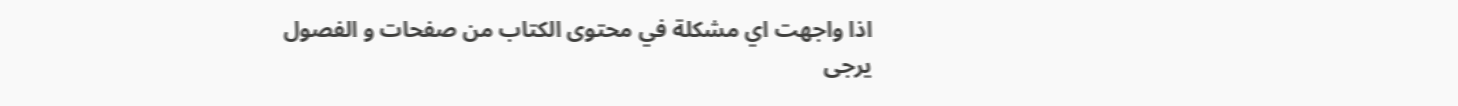اذا واجهت اي مشكلة في محتوى الكتاب من صفحات و الفصول يرجى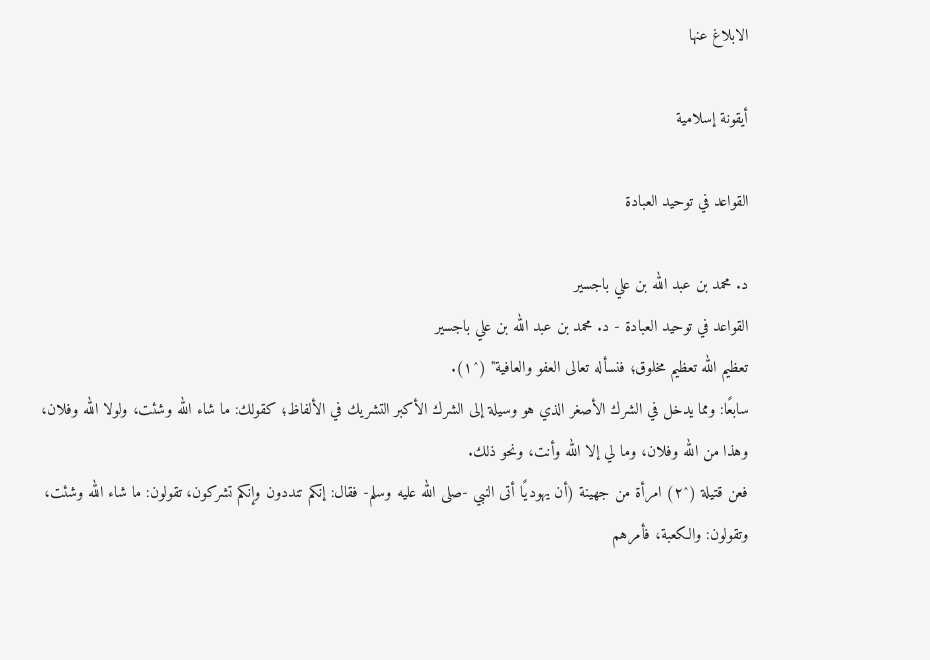الابلاغ عنها

أيقونة إسلامية

القواعد في توحيد العبادة

د. محمد بن عبد الله بن علي باجسير
القواعد في توحيد العبادة - د. محمد بن عبد الله بن علي باجسير
تعظيم الله تعظيم مخلوق؛ فنسأله تعالى العفو والعافية" (^١).
سابعًا: ومما يدخل في الشرك الأصغر الذي هو وسيلة إلى الشرك الأكبر التشريك في الألفاظ؛ كقولك: ما شاء الله وشئت، ولولا الله وفلان، وهذا من الله وفلان، وما لي إلا الله وأنت، ونحو ذلك.
فعن قتيلة (^٢) امرأة من جهينة (أن يهوديًا أتى النبي -صلى الله عليه وسلم- فقال: إنكم تنددون وإنكم تشركون، تقولون: ما شاء الله وشئت، وتقولون: والكعبة، فأمرهم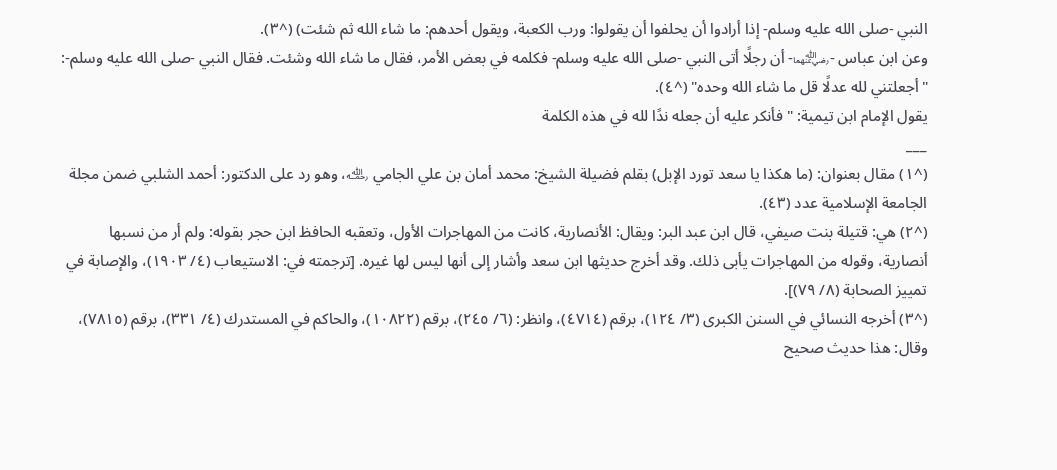النبي -صلى الله عليه وسلم- إذا أرادوا أن يحلفوا أن يقولوا: ورب الكعبة، ويقول أحدهم: ما شاء الله ثم شئت) (^٣).
وعن ابن عباس -﵄- أن رجلًا أتى النبي -صلى الله عليه وسلم- فكلمه في بعض الأمر، فقال ما شاء الله وشئت. فقال النبي -صلى الله عليه وسلم-: "أجعلتني لله عدلًا قل ما شاء الله وحده" (^٤).
يقول الإمام ابن تيمية: "فأنكر عليه أن جعله ندًا لله في هذه الكلمة
___
(^١) مقال بعنوان: (ما هكذا يا سعد تورد الإبل) بقلم فضيلة الشيخ: محمد أمان بن علي الجامي ﵀، وهو رد على الدكتور: أحمد الشلبي ضمن مجلة الجامعة الإسلامية عدد (٤٣).
(^٢) هي: قتيلة بنت صيفي، قال ابن عبد البر: ويقال: الأنصارية، كانت من المهاجرات الأول، وتعقبه الحافظ ابن حجر بقوله: ولم أر من نسبها أنصارية، وقوله من المهاجرات يأبى ذلك. وقد أخرج حديثها ابن سعد وأشار إلى أنها ليس لها غيره. [ترجمته في: الاستيعاب (٤/ ١٩٠٣)، والإصابة في تمييز الصحابة (٨/ ٧٩)].
(^٣) أخرجه النسائي في السنن الكبرى (٣/ ١٢٤)، برقم (٤٧١٤)، وانظر: (٦/ ٢٤٥)، برقم (١٠٨٢٢)، والحاكم في المستدرك (٤/ ٣٣١)، برقم (٧٨١٥)، وقال: هذا حديث صحيح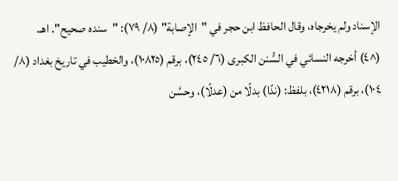الإسناد ولم يخرجاه، وقال الحافظ ابن حجر في "الإصابة" (٨/ ٧٩): "سنده صحيح". اهـ.
(^٤) أخرجه النسائي في السُّنن الكبرى (٦/ ٢٤٥)، برقم (١٠٨٢٥)، والخطيب في تاريخ بغداد (٨/ ١٠٤)، برقم (٤٢١٨)، بلفظ: (ندًا) بدلًا من (عدلًا)، وحسَّن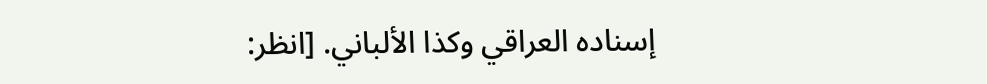إسناده العراقي وكذا الألباني. [انظر: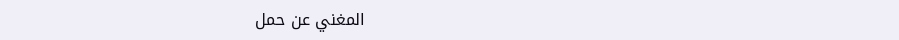المغني عن حمل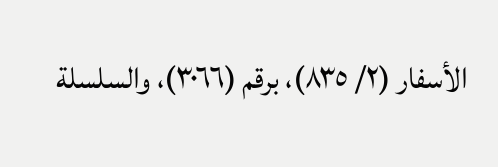الأسفار (٢/ ٨٣٥)، برقم (٣٠٦٦)، والسلسلة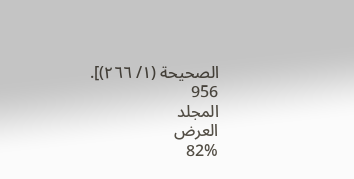الصحيحة (١/ ٢٦٦)].
956
المجلد
العرض
82%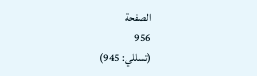الصفحة
956
(تسللي: 945)